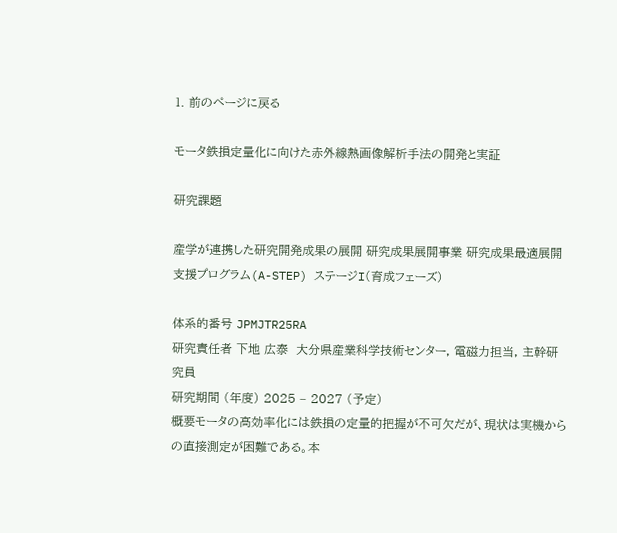1. 前のページに戻る

モータ鉄損定量化に向けた赤外線熱画像解析手法の開発と実証

研究課題

産学が連携した研究開発成果の展開 研究成果展開事業 研究成果最適展開支援プログラム(A-STEP) ステージI(育成フェーズ)

体系的番号 JPMJTR25RA
研究責任者 下地 広泰  大分県産業科学技術センター, 電磁力担当, 主幹研究員
研究期間 (年度) 2025 – 2027 (予定)
概要モータの高効率化には鉄損の定量的把握が不可欠だが、現状は実機からの直接測定が困難である。本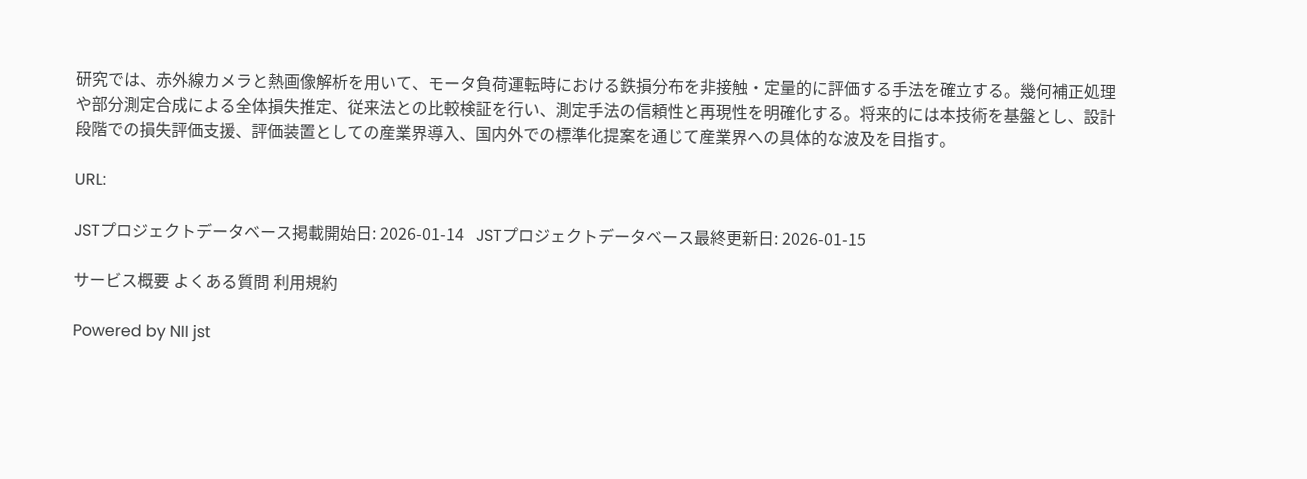研究では、赤外線カメラと熱画像解析を用いて、モータ負荷運転時における鉄損分布を非接触・定量的に評価する手法を確立する。幾何補正処理や部分測定合成による全体損失推定、従来法との比較検証を行い、測定手法の信頼性と再現性を明確化する。将来的には本技術を基盤とし、設計段階での損失評価支援、評価装置としての産業界導入、国内外での標準化提案を通じて産業界への具体的な波及を目指す。

URL:

JSTプロジェクトデータベース掲載開始日: 2026-01-14   JSTプロジェクトデータベース最終更新日: 2026-01-15

サービス概要 よくある質問 利用規約

Powered by NII jst